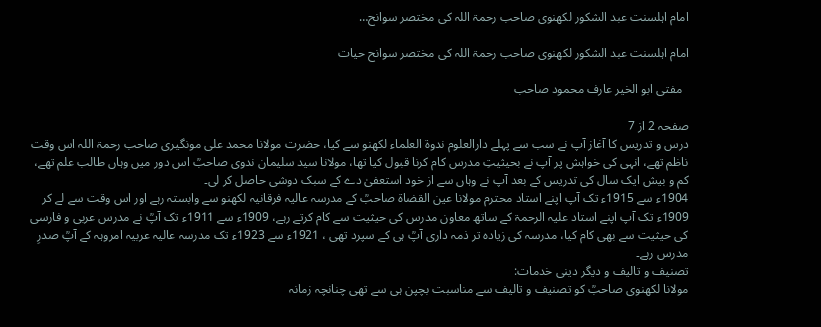امام اہلسنت عبد الشکور لکھنوی صاحب رحمۃ اللہ کی مختصر سوانح…

امام اہلسنت عبد الشکور لکھنوی صاحب رحمۃ اللہ کی مختصر سوانح حیات

  مفتی ابو الخیر عارف محمود صاحب

صفحہ 2 از 7
درس و تدریس کا آغاز آپ نے سب سے پہلے دارالعلوم ندوۃ العلماء لکھنو سے کیا، حضرت مولانا محمد علی مونگیری صاحب رحمۃ اللہ اس وقت ناظم تھے، انہی کی خواہش پر آپ نے بحیثیتِ مدرس کام کرنا قبول کیا تھا، مولانا سید سلیمان ندوی صاحبؒ اس دور میں وہاں طالب علم تھے، کم و بیش ایک سال کی تدریس کے بعد آپ نے وہاں سے از خود استعفیٰ دے کے سبک دوشی حاصل کر لی۔
1904ء سے 1915ء تک آپ اپنے استاد محترم مولانا عین القضاۃ صاحبؒ کے مدرسہ عالیہ فرقانیہ لکھنو سے وابستہ رہے اور اس وقت سے لے کر 1909ء تک آپ اپنے استاد علیہ الرحمۃ کے ساتھ معاون مدرس کی حیثیت سے کام کرتے رہے، 1909ء سے 1911ء تک آپؒ نے مدرس عربی و فارسی کی حیثیت سے بھی کام کیا، مدرسہ کی زیادہ تر ذمہ داری آپؒ ہی کے سپرد تھی ، 1921ء سے 1923ء تک مدرسہ عالیہ عربیہ امروہہ کے آپؒ صدرِ مدرس رہے۔
تصنیف و تالیف و دیگر دینی خدمات:
مولانا لکھنوی صاحبؒ کو تصنیف و تالیف سے مناسبت بچپن ہی سے تھی چنانچہ زمانہ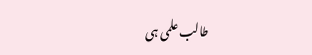طالب علمی ہی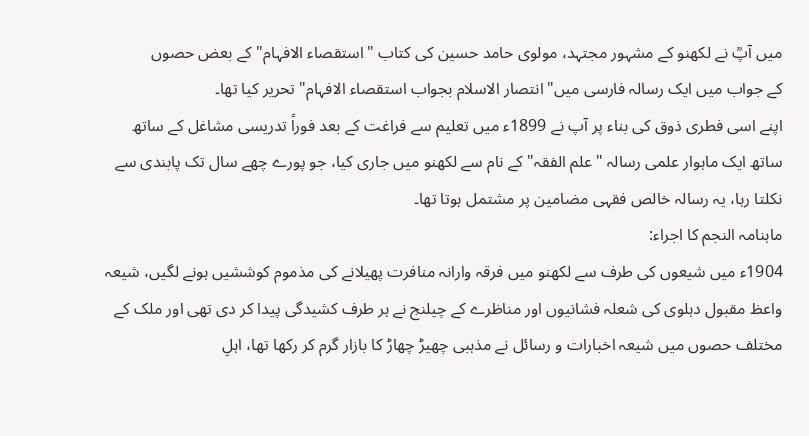میں آپؒ نے لکھنو کے مشہور مجتہد، مولوی حامد حسین کی کتاب "استقصاء الافہام" کے بعض حصوں
کے جواب میں ایک رسالہ فارسی میں"انتصار الاسلام بجواب استقصاء الافہام" تحریر کیا تھا۔
اپنے اسی فطری ذوق کی بناء پر آپ نے 1899ء میں تعلیم سے فراغت کے بعد فوراً تدریسی مشاغل کے ساتھ ساتھ ایک ماہوار علمی رسالہ "علم الفقہ" کے نام سے لکھنو میں جاری کیا، جو پورے چھے سال تک پابندی سے نکلتا رہا، یہ رسالہ خالص فقہی مضامین پر مشتمل ہوتا تھا۔
ماہنامہ النجم کا اجراء:
1904ء میں شیعوں کی طرف سے لکھنو میں فرقہ وارانہ منافرت پھیلانے کی مذموم کوششیں ہونے لگیں، شیعہ واعظ مقبول دہلوی کی شعلہ فشانیوں اور مناظرے کے چیلنج نے ہر طرف کشیدگی پیدا کر دی تھی اور ملک کے مختلف حصوں میں شیعہ اخبارات و رسائل نے مذہبی چھیڑ چھاڑ کا بازار گرم کر رکھا تھا، اہلِ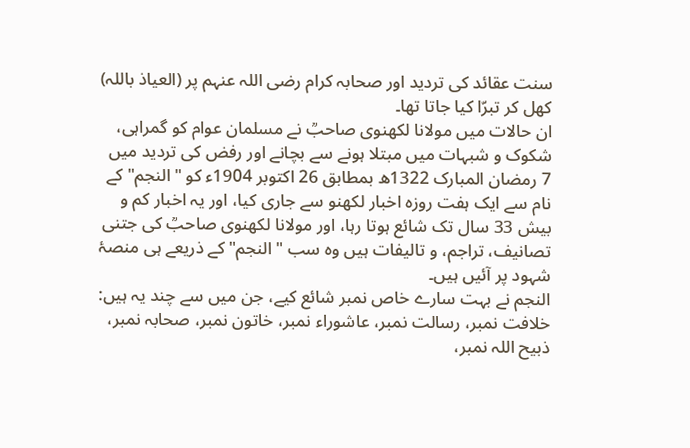سنت عقائد کی تردید اور صحابہ کرام رضی اللہ عنہم پر (العیاذ باللہ) کھل کر تبرّا کیا جاتا تھا۔
ان حالات میں مولانا لکھنوی صاحبؒ نے مسلمان عوام کو گمراہی، شکوک و شبہات میں مبتلا ہونے سے بچانے اور رفض کی تردید میں 7 رمضان المبارک 1322ھ بمطابق 26 اکتوبر 1904ء کو "النجم" کے نام سے ایک ہفت روزہ اخبار لکھنو سے جاری کیا، اور یہ اخبار کم و بیش 33 سال تک شائع ہوتا رہا، اور مولانا لکھنوی صاحبؒ کی جتنی تصانیف، تراجم، و تالیفات ہیں وہ سب "النجم" کے ذریعے ہی منصۂ شہود پر آئیں ہیں۔
النجم نے بہت سارے خاص نمبر شائع کیے، جن میں سے چند یہ ہیں: خلافت نمبر، رسالت نمبر، عاشوراء نمبر، خاتون نمبر، صحابہ نمبر، ذبیح اللہ نمبر،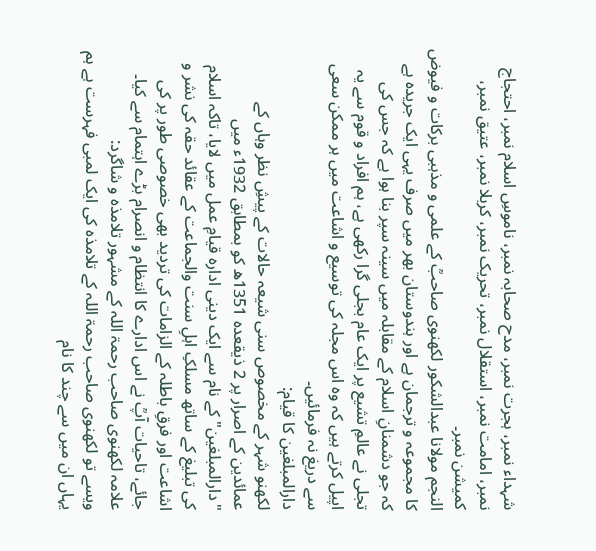شہداء نمبر، ہجرت نمبر، مدح صحابہ نمبر، ناموسِ اسلام نمبر، احتجاج نمبر، امامت نمبر، استقلال نمبر، تحریک نمبر، کربلا نمبر، عتیق نمبر، کمیشن نمبر۔
النجم مولانا عبدالشکور لکھنوی صاحبؒ کے علمی و مذہبی برکات و فیوض کا مجموعہ و ترجمان ہے اور ہندوستان بھر میں صرف یہی ایک جریدہ ہے کہ جو دشمنانِ اسلام کے مقابلہ میں سینہ سپر بنا ہوا ہے کہ جس کی تجلی نے عالمِ تشیع پر ایک عام بجلی گرا رکھی ہے، ہم افراد و قوم سے یہ اپیل کرتے ہیں کہ وہ اس مجلہ کی توسیع و اشاعت میں ہر ممکن سعی سے دریغ نہ فرمائیں۔
دارالمبلغین کا قیام:
لکھنو شہر کے مخصوص سنی شیعہ حالات کے پیشِ نظر وہاں کے عمائدین کے اصرار پر 2 ذیقعدہ 1351ھ کو بمطابق 1932ء میں "دارالمبلغین" کے نام سے ایک دینی ادارہ قیامِ عمل میں لایا، تاکہ اسلام کی تبلیغ کے ساتھ مسلکِ اہلِ سنت والجماعت کے عقائد حقہ کی نشر و اشاعت اور فرقِ باطلہ کے الزامات کی تردید بھی خصوصی طور پر کی جائے، تاحیات آپؒ نے اس ادارے کا انتظام و انصرام بڑے اہتمام سے کیا۔
علامہ لکھنوی صاحب رحمۃ اللہ کے مشہور تلامذہ و شاگرد:
ویسے تو لکھنوی صاحب رحمۃ اللہ کے تلامذہ کی ایک لمبی فہرست ہے ہم یہاں ان میں سے چند کا نام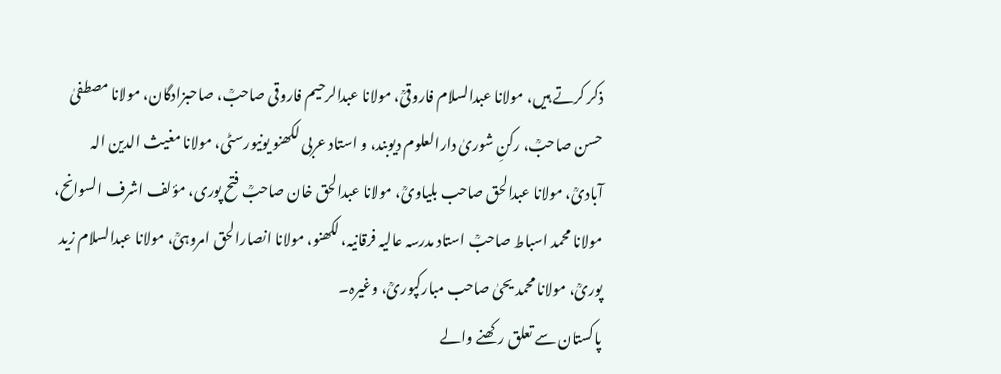ذکر کرتے ہیں، مولانا عبدالسلام فاروقیؒ، مولانا عبدالرحیم فاروقی صاحبؒ، صاحبزادگان، مولانا مصطفیٰ حسن صاحبؒ، رکنِ شوریٰ دارالعلوم دیوبند، و استاد عربی لکھنو یونیورسٹی، مولانا مغیث الدین الہ آبادیؒ، مولانا عبدالحق صاحب بلیاویؒ، مولانا عبدالحق خان صاحبؒ فتح پوری، مؤلف اشرف السوانح، مولانا محمد اسباط صاحبؒ استاد مدرسہ عالیہ فرقانیہ، لکھنو، مولانا انصارالحق امروہیؒ، مولانا عبدالسلام زید پوریؒ، مولانا محمد یحیٰ صاحب مبارکپوریؒ، وغیرہ۔
پاکستان سے تعلق رکھنے والے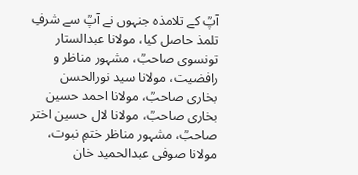آپؒ کے تلامذہ جنہوں نے آپؒ سے شرفِ تلمذ حاصل کیا، مولانا عبدالستار تونسوی صاحبؒ، مشہور مناظر و رافضیت، مولانا سید نورالحسن بخاری صاحبؒ، مولانا احمد حسین بخاری صاحبؒ، مولانا لال حسین اختر صاحبؒ، مشہور مناظر ختمِ نبوت، مولانا صوفی عبدالحمید خان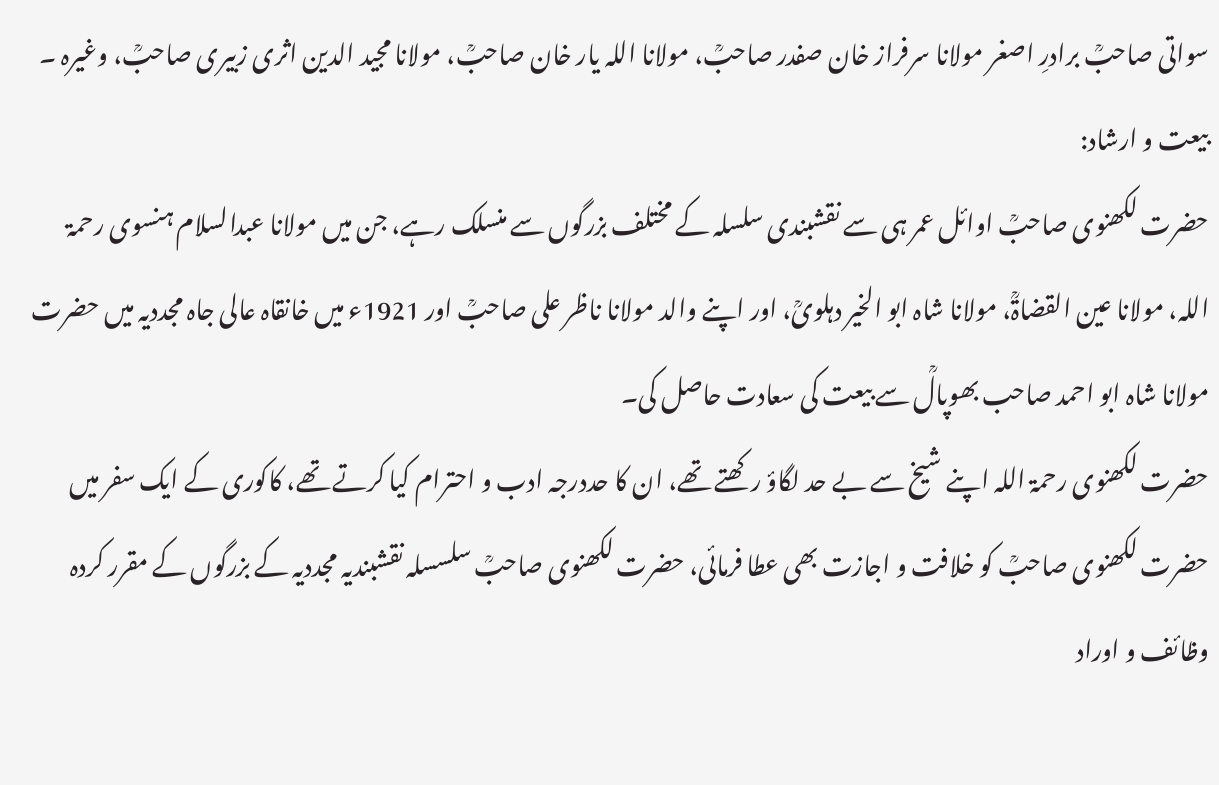سواتی صاحبؒ برادرِ اصغر مولانا سرفراز خان صفدر صاحبؒ، مولانا اللہ یار خان صاحبؒ، مولانا مجید الدین اثری زبیری صاحبؒ، وغیرہ ۔
بیعت و ارشاد:
حضرت لکھنوی صاحبؒ اوائل عمر ہی سے نقشبندی سلسلہ کے مختلف بزرگوں سے منسلک رہے، جن میں مولانا عبدالسلام ہنسوی رحمۃ اللہ، مولانا عین القضاۃؒ، مولانا شاہ ابو الخیر دہلویؒ، اور اپنے والد مولانا ناظر علی صاحبؒ اور 1921ء میں خانقاہ عالی جاہ مجددیہ میں حضرت مولانا شاہ ابو احمد صاحب بھوپالؒ سے بیعت کی سعادت حاصل کی۔
حضرت لکھنوی رحمۃ اللہ اپنے شیخ سے بے حد لگاؤ رکھتے تھے، ان کا حددرجہ ادب و احترام کیا کرتے تھے، کاکوری کے ایک سفر میں حضرت لکھنوی صاحبؒ کو خلافت و اجازت بھی عطا فرمائی، حضرت لکھنوی صاحبؒ سلسسلہ نقشبندیہ مجددیہ کے بزرگوں کے مقرر کردہ وظائف و اوراد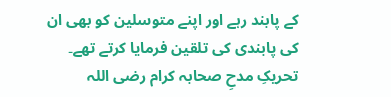کے پابند رہے اور اپنے متوسلین کو بھی ان کی پابندی کی تلقین فرمایا کرتے تھے۔
تحریکِ مدحِ صحابہ کرام رضی اللہ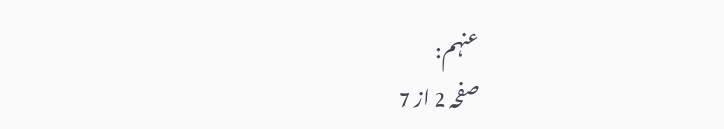عنہم:
صفحہ 2 از 7